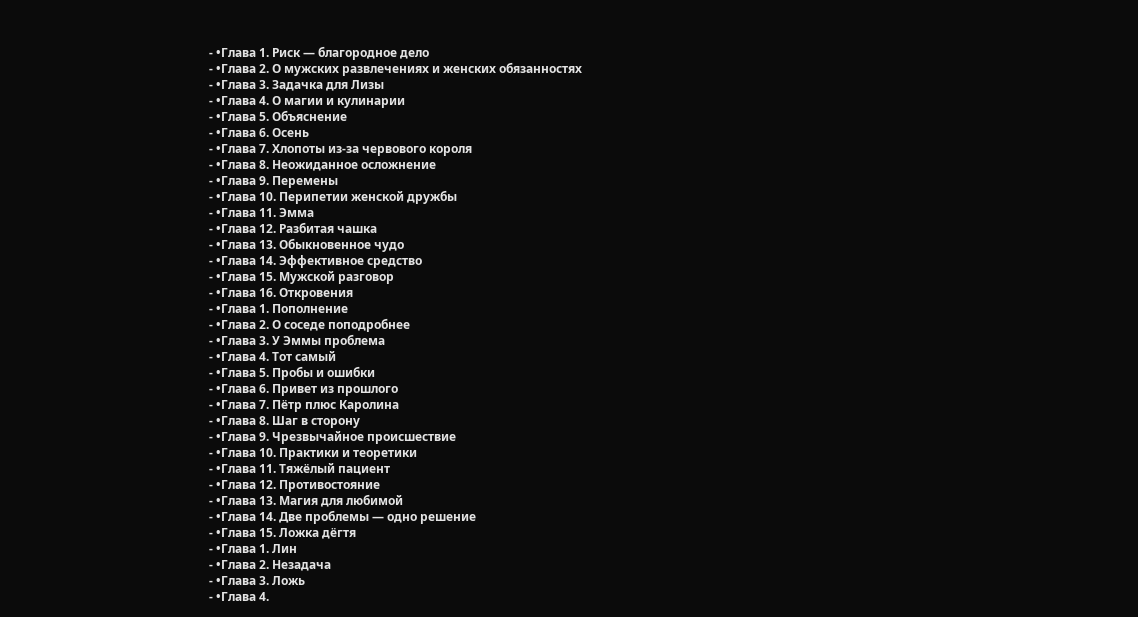- •Глава 1. Риск — благородное дело
- •Глава 2. О мужских развлечениях и женских обязанностях
- •Глава 3. Задачка для Лизы
- •Глава 4. О магии и кулинарии
- •Глава 5. Объяснение
- •Глава 6. Осень
- •Глава 7. Хлопоты из-за червового короля
- •Глава 8. Неожиданное осложнение
- •Глава 9. Перемены
- •Глава 10. Перипетии женской дружбы
- •Глава 11. Эмма
- •Глава 12. Разбитая чашка
- •Глава 13. Обыкновенное чудо
- •Глава 14. Эффективное средство
- •Глава 15. Мужской разговор
- •Глава 16. Откровения
- •Глава 1. Пополнение
- •Глава 2. О соседе поподробнее
- •Глава 3. У Эммы проблема
- •Глава 4. Тот самый
- •Глава 5. Пробы и ошибки
- •Глава 6. Привет из прошлого
- •Глава 7. Пётр плюс Каролина
- •Глава 8. Шаг в сторону
- •Глава 9. Чрезвычайное происшествие
- •Глава 10. Практики и теоретики
- •Глава 11. Тяжёлый пациент
- •Глава 12. Противостояние
- •Глава 13. Магия для любимой
- •Глава 14. Две проблемы — одно решение
- •Глава 15. Ложка дёгтя
- •Глава 1. Лин
- •Глава 2. Незадача
- •Глава 3. Ложь
- •Глава 4.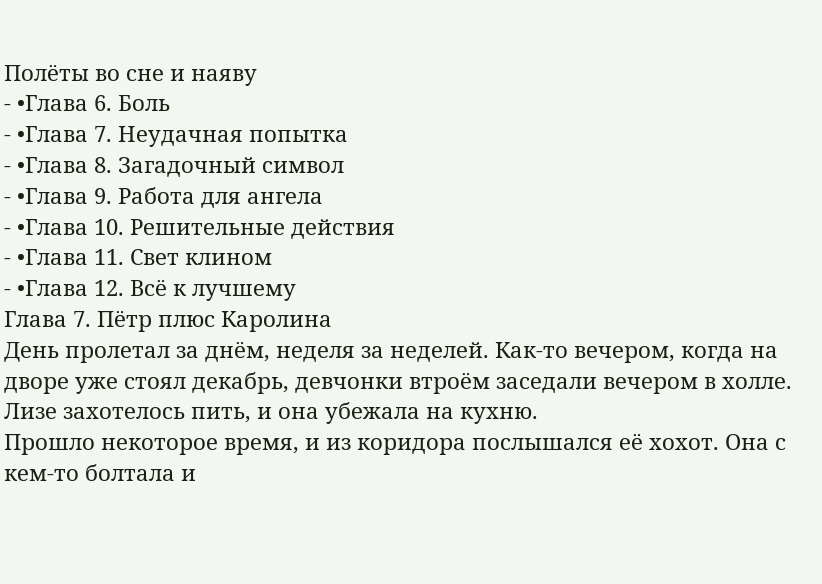Полёты во сне и наяву
- •Глава 6. Боль
- •Глава 7. Неудачная попытка
- •Глава 8. Загадочный символ
- •Глава 9. Работа для ангела
- •Глава 10. Решительные действия
- •Глава 11. Свет клином
- •Глава 12. Всё к лучшему
Глава 7. Пётр плюс Каролина
День пролетал за днём, неделя за неделей. Как-то вечером, когда на дворе уже стоял декабрь, девчонки втроём заседали вечером в холле. Лизе захотелось пить, и она убежала на кухню.
Прошло некоторое время, и из коридора послышался её хохот. Она с кем-то болтала и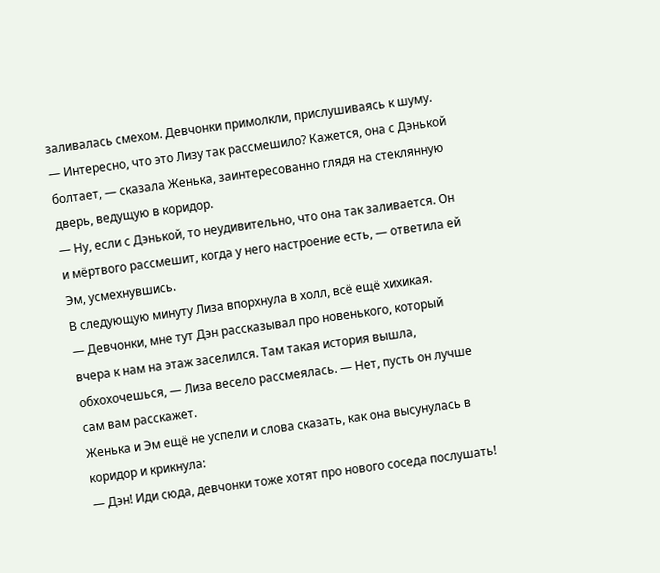заливалась смехом. Девчонки примолкли, прислушиваясь к шуму.
— Интересно, что это Лизу так рассмешило? Кажется, она с Дэнькой болтает, — сказала Женька, заинтересованно глядя на стеклянную дверь, ведущую в коридор.
— Ну, если с Дэнькой, то неудивительно, что она так заливается. Он и мёртвого рассмешит, когда у него настроение есть, — ответила ей Эм, усмехнувшись.
В следующую минуту Лиза впорхнула в холл, всё ещё хихикая.
— Девчонки, мне тут Дэн рассказывал про новенького, который вчера к нам на этаж заселился. Там такая история вышла, обхохочешься, — Лиза весело рассмеялась. — Нет, пусть он лучше сам вам расскажет.
Женька и Эм ещё не успели и слова сказать, как она высунулась в коридор и крикнула:
— Дэн! Иди сюда, девчонки тоже хотят про нового соседа послушать!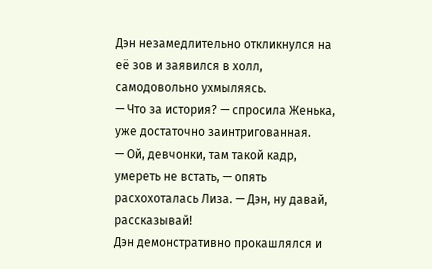Дэн незамедлительно откликнулся на её зов и заявился в холл, самодовольно ухмыляясь.
— Что за история? — спросила Женька, уже достаточно заинтригованная.
— Ой, девчонки, там такой кадр, умереть не встать, — опять расхохоталась Лиза. — Дэн, ну давай, рассказывай!
Дэн демонстративно прокашлялся и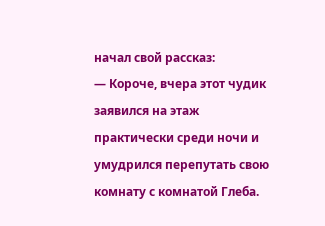начал свой рассказ:
— Короче, вчера этот чудик заявился на этаж практически среди ночи и умудрился перепутать свою комнату с комнатой Глеба.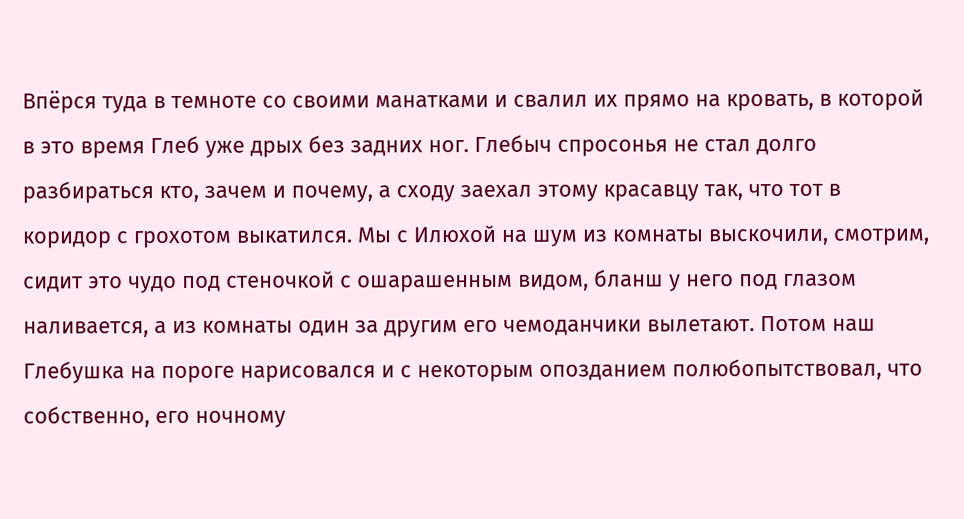Впёрся туда в темноте со своими манатками и свалил их прямо на кровать, в которой в это время Глеб уже дрых без задних ног. Глебыч спросонья не стал долго разбираться кто, зачем и почему, а сходу заехал этому красавцу так, что тот в коридор с грохотом выкатился. Мы с Илюхой на шум из комнаты выскочили, смотрим, сидит это чудо под стеночкой с ошарашенным видом, бланш у него под глазом наливается, а из комнаты один за другим его чемоданчики вылетают. Потом наш Глебушка на пороге нарисовался и с некоторым опозданием полюбопытствовал, что собственно, его ночному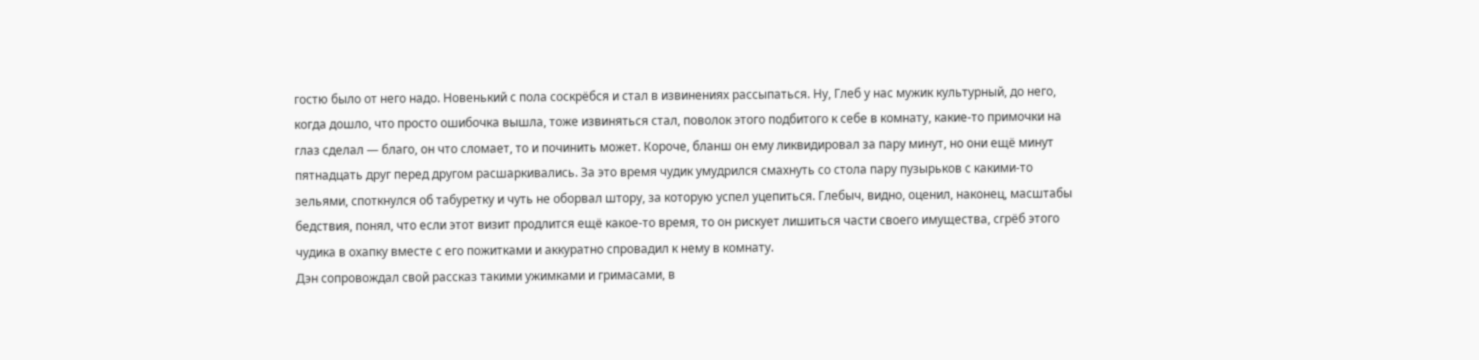гостю было от него надо. Новенький с пола соскрёбся и стал в извинениях рассыпаться. Ну, Глеб у нас мужик культурный, до него, когда дошло, что просто ошибочка вышла, тоже извиняться стал, поволок этого подбитого к себе в комнату, какие-то примочки на глаз сделал — благо, он что сломает, то и починить может. Короче, бланш он ему ликвидировал за пару минут, но они ещё минут пятнадцать друг перед другом расшаркивались. За это время чудик умудрился смахнуть со стола пару пузырьков с какими-то зельями, споткнулся об табуретку и чуть не оборвал штору, за которую успел уцепиться. Глебыч, видно, оценил, наконец, масштабы бедствия, понял, что если этот визит продлится ещё какое-то время, то он рискует лишиться части своего имущества, сгрёб этого чудика в охапку вместе с его пожитками и аккуратно спровадил к нему в комнату.
Дэн сопровождал свой рассказ такими ужимками и гримасами, в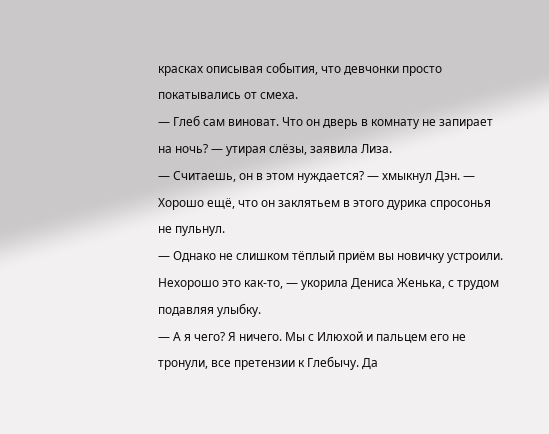красках описывая события, что девчонки просто покатывались от смеха.
— Глеб сам виноват. Что он дверь в комнату не запирает на ночь? — утирая слёзы, заявила Лиза.
— Считаешь, он в этом нуждается? — хмыкнул Дэн. — Хорошо ещё, что он заклятьем в этого дурика спросонья не пульнул.
— Однако не слишком тёплый приём вы новичку устроили. Нехорошо это как-то, — укорила Дениса Женька, с трудом подавляя улыбку.
— А я чего? Я ничего. Мы с Илюхой и пальцем его не тронули, все претензии к Глебычу. Да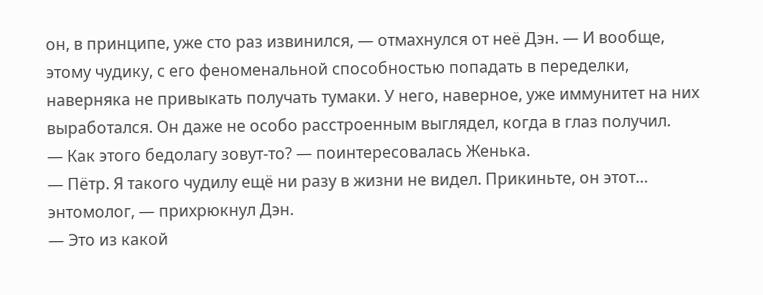он, в принципе, уже сто раз извинился, — отмахнулся от неё Дэн. — И вообще, этому чудику, с его феноменальной способностью попадать в переделки, наверняка не привыкать получать тумаки. У него, наверное, уже иммунитет на них выработался. Он даже не особо расстроенным выглядел, когда в глаз получил.
— Как этого бедолагу зовут-то? — поинтересовалась Женька.
— Пётр. Я такого чудилу ещё ни разу в жизни не видел. Прикиньте, он этот… энтомолог, — прихрюкнул Дэн.
— Это из какой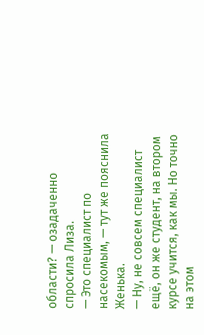области? — озадаченно спросила Лиза.
— Это специалист по насекомым, — тут же пояснила Женька.
— Ну, не совсем специалист ещё, он же студент, на втором курсе учится, как мы. Но точно на этом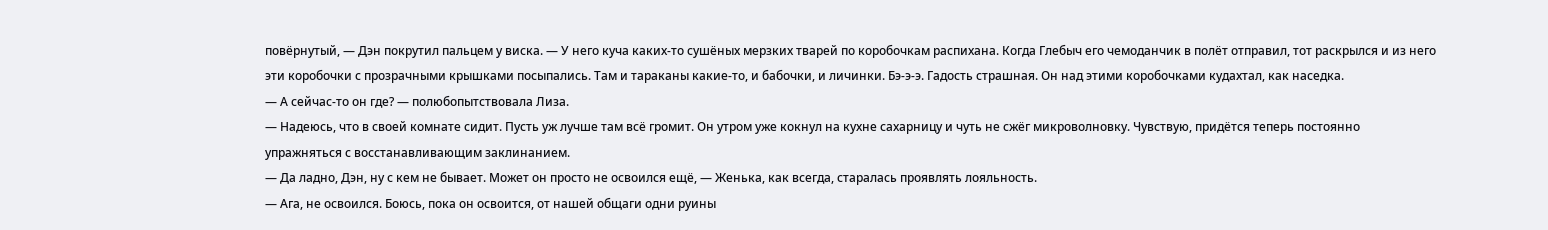повёрнутый, — Дэн покрутил пальцем у виска. — У него куча каких-то сушёных мерзких тварей по коробочкам распихана. Когда Глебыч его чемоданчик в полёт отправил, тот раскрылся и из него эти коробочки с прозрачными крышками посыпались. Там и тараканы какие-то, и бабочки, и личинки. Бэ-э-э. Гадость страшная. Он над этими коробочками кудахтал, как наседка.
— А сейчас-то он где? — полюбопытствовала Лиза.
— Надеюсь, что в своей комнате сидит. Пусть уж лучше там всё громит. Он утром уже кокнул на кухне сахарницу и чуть не сжёг микроволновку. Чувствую, придётся теперь постоянно упражняться с восстанавливающим заклинанием.
— Да ладно, Дэн, ну с кем не бывает. Может он просто не освоился ещё, — Женька, как всегда, старалась проявлять лояльность.
— Ага, не освоился. Боюсь, пока он освоится, от нашей общаги одни руины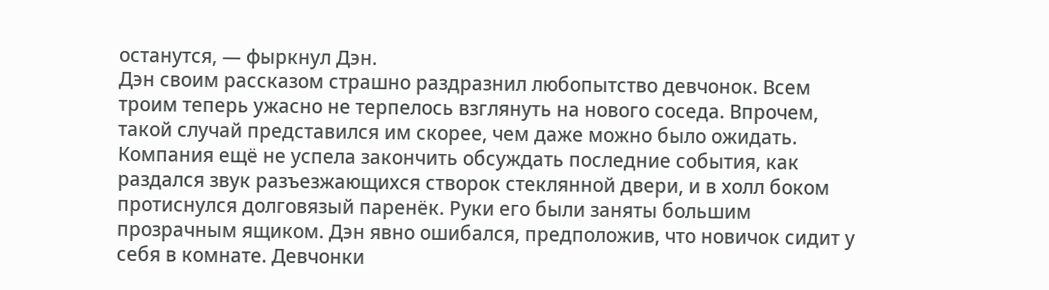останутся, — фыркнул Дэн.
Дэн своим рассказом страшно раздразнил любопытство девчонок. Всем троим теперь ужасно не терпелось взглянуть на нового соседа. Впрочем, такой случай представился им скорее, чем даже можно было ожидать. Компания ещё не успела закончить обсуждать последние события, как раздался звук разъезжающихся створок стеклянной двери, и в холл боком протиснулся долговязый паренёк. Руки его были заняты большим прозрачным ящиком. Дэн явно ошибался, предположив, что новичок сидит у себя в комнате. Девчонки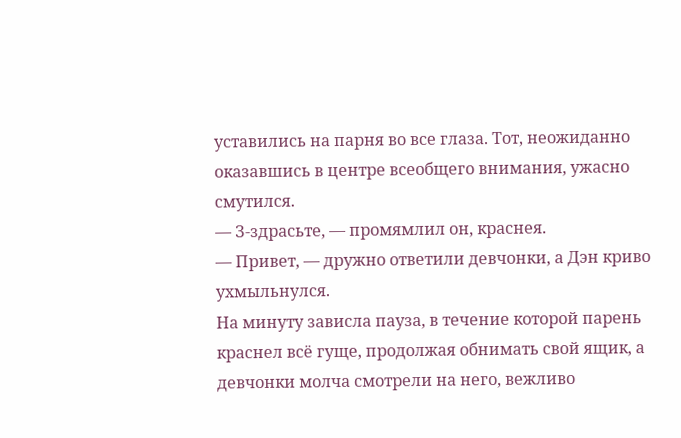уставились на парня во все глаза. Тот, неожиданно оказавшись в центре всеобщего внимания, ужасно смутился.
— З-здрасьте, — промямлил он, краснея.
— Привет, — дружно ответили девчонки, а Дэн криво ухмыльнулся.
На минуту зависла пауза, в течение которой парень краснел всё гуще, продолжая обнимать свой ящик, а девчонки молча смотрели на него, вежливо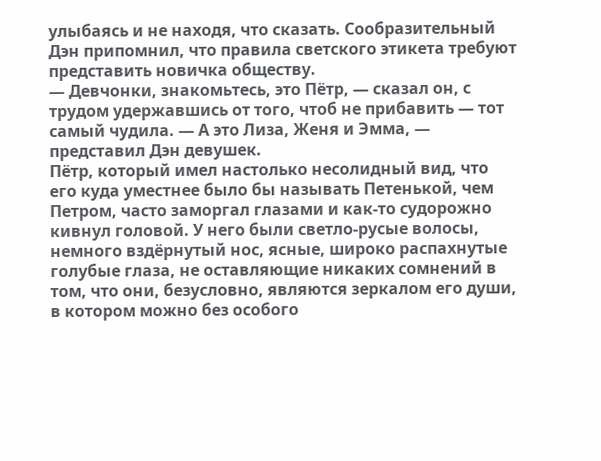улыбаясь и не находя, что сказать. Сообразительный Дэн припомнил, что правила светского этикета требуют представить новичка обществу.
— Девчонки, знакомьтесь, это Пётр, — сказал он, с трудом удержавшись от того, чтоб не прибавить — тот самый чудила. — А это Лиза, Женя и Эмма, — представил Дэн девушек.
Пётр, который имел настолько несолидный вид, что его куда уместнее было бы называть Петенькой, чем Петром, часто заморгал глазами и как-то судорожно кивнул головой. У него были светло-русые волосы, немного вздёрнутый нос, ясные, широко распахнутые голубые глаза, не оставляющие никаких сомнений в том, что они, безусловно, являются зеркалом его души, в котором можно без особого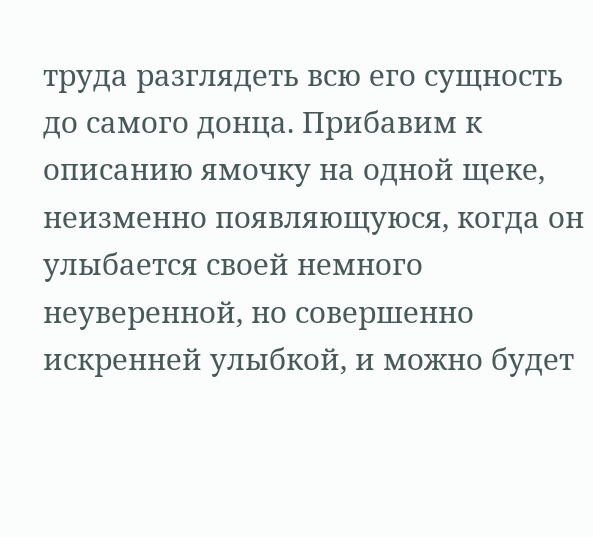труда разглядеть всю его сущность до самого донца. Прибавим к описанию ямочку на одной щеке, неизменно появляющуюся, когда он улыбается своей немного неуверенной, но совершенно искренней улыбкой, и можно будет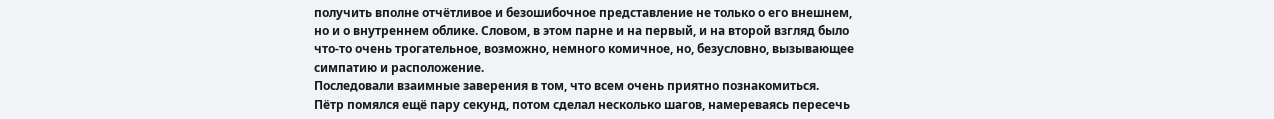получить вполне отчётливое и безошибочное представление не только о его внешнем, но и о внутреннем облике. Словом, в этом парне и на первый, и на второй взгляд было что-то очень трогательное, возможно, немного комичное, но, безусловно, вызывающее симпатию и расположение.
Последовали взаимные заверения в том, что всем очень приятно познакомиться.
Пётр помялся ещё пару секунд, потом сделал несколько шагов, намереваясь пересечь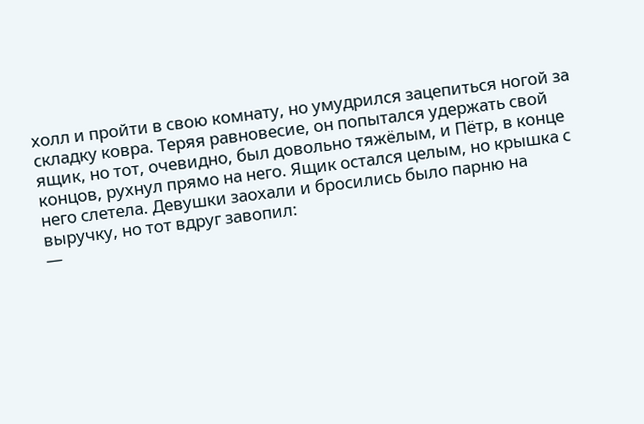холл и пройти в свою комнату, но умудрился зацепиться ногой за складку ковра. Теряя равновесие, он попытался удержать свой ящик, но тот, очевидно, был довольно тяжёлым, и Пётр, в конце концов, рухнул прямо на него. Ящик остался целым, но крышка с него слетела. Девушки заохали и бросились было парню на выручку, но тот вдруг завопил:
—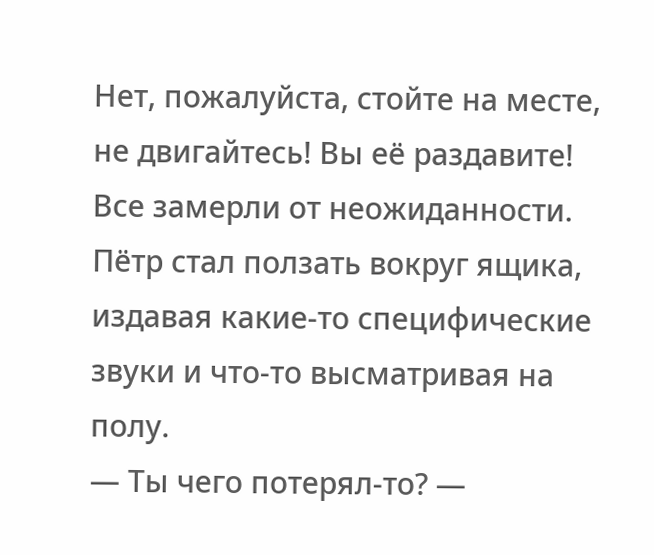Нет, пожалуйста, стойте на месте, не двигайтесь! Вы её раздавите!
Все замерли от неожиданности. Пётр стал ползать вокруг ящика, издавая какие-то специфические звуки и что-то высматривая на полу.
— Ты чего потерял-то? —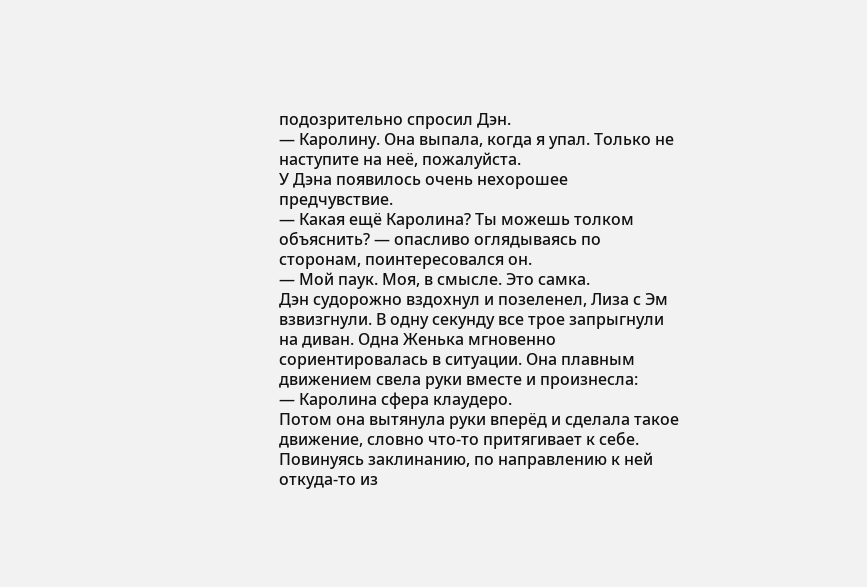подозрительно спросил Дэн.
— Каролину. Она выпала, когда я упал. Только не наступите на неё, пожалуйста.
У Дэна появилось очень нехорошее предчувствие.
— Какая ещё Каролина? Ты можешь толком объяснить? — опасливо оглядываясь по сторонам, поинтересовался он.
— Мой паук. Моя, в смысле. Это самка.
Дэн судорожно вздохнул и позеленел, Лиза с Эм взвизгнули. В одну секунду все трое запрыгнули на диван. Одна Женька мгновенно сориентировалась в ситуации. Она плавным движением свела руки вместе и произнесла:
— Каролина сфера клаудеро.
Потом она вытянула руки вперёд и сделала такое движение, словно что-то притягивает к себе. Повинуясь заклинанию, по направлению к ней откуда-то из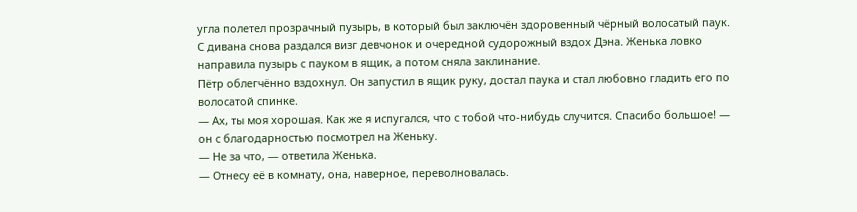угла полетел прозрачный пузырь, в который был заключён здоровенный чёрный волосатый паук. С дивана снова раздался визг девчонок и очередной судорожный вздох Дэна. Женька ловко направила пузырь с пауком в ящик, а потом сняла заклинание.
Пётр облегчённо вздохнул. Он запустил в ящик руку, достал паука и стал любовно гладить его по волосатой спинке.
— Ах, ты моя хорошая. Как же я испугался, что с тобой что-нибудь случится. Спасибо большое! — он с благодарностью посмотрел на Женьку.
— Не за что, — ответила Женька.
— Отнесу её в комнату, она, наверное, переволновалась.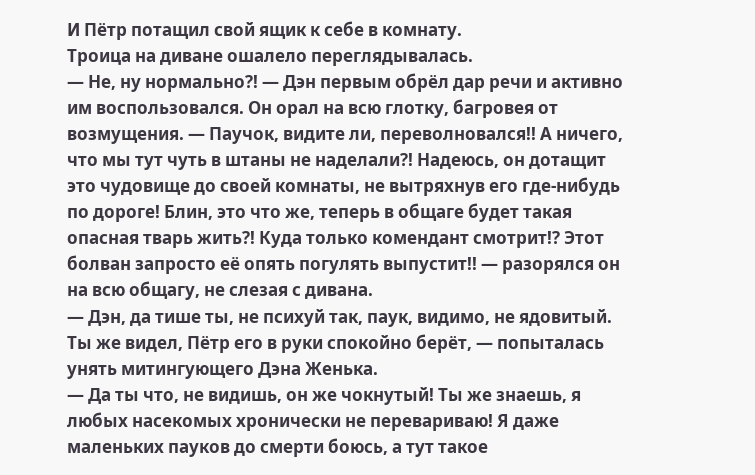И Пётр потащил свой ящик к себе в комнату.
Троица на диване ошалело переглядывалась.
— Не, ну нормально?! — Дэн первым обрёл дар речи и активно им воспользовался. Он орал на всю глотку, багровея от возмущения. — Паучок, видите ли, переволновался!! А ничего, что мы тут чуть в штаны не наделали?! Надеюсь, он дотащит это чудовище до своей комнаты, не вытряхнув его где-нибудь по дороге! Блин, это что же, теперь в общаге будет такая опасная тварь жить?! Куда только комендант смотрит!? Этот болван запросто её опять погулять выпустит!! — разорялся он на всю общагу, не слезая с дивана.
— Дэн, да тише ты, не психуй так, паук, видимо, не ядовитый. Ты же видел, Пётр его в руки спокойно берёт, — попыталась унять митингующего Дэна Женька.
— Да ты что, не видишь, он же чокнутый! Ты же знаешь, я любых насекомых хронически не перевариваю! Я даже маленьких пауков до смерти боюсь, а тут такое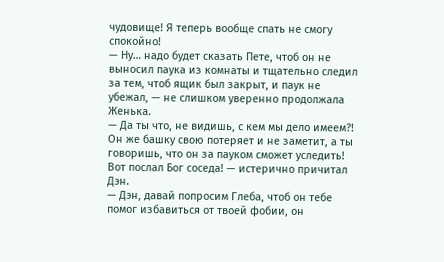чудовище! Я теперь вообще спать не смогу спокойно!
— Ну… надо будет сказать Пете, чтоб он не выносил паука из комнаты и тщательно следил за тем, чтоб ящик был закрыт, и паук не убежал, — не слишком уверенно продолжала Женька.
— Да ты что, не видишь, с кем мы дело имеем?! Он же башку свою потеряет и не заметит, а ты говоришь, что он за пауком сможет уследить! Вот послал Бог соседа! — истерично причитал Дэн.
— Дэн, давай попросим Глеба, чтоб он тебе помог избавиться от твоей фобии, он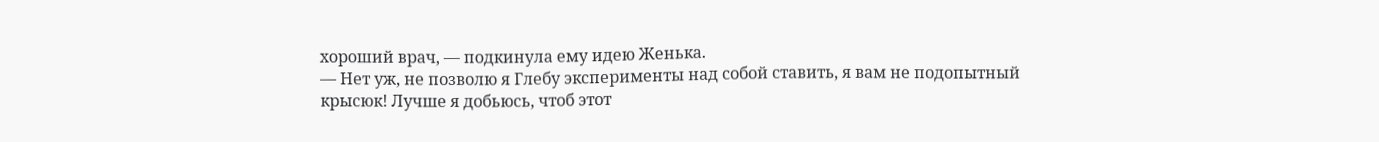хороший врач, — подкинула ему идею Женька.
— Нет уж, не позволю я Глебу эксперименты над собой ставить, я вам не подопытный крысюк! Лучше я добьюсь, чтоб этот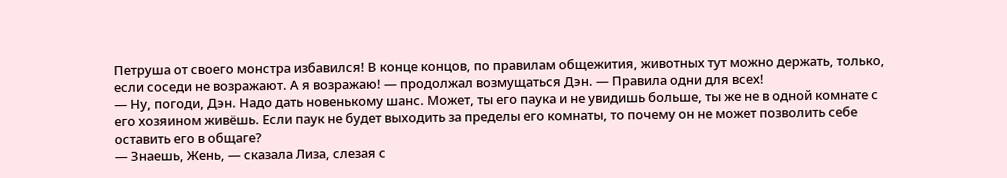Петруша от своего монстра избавился! В конце концов, по правилам общежития, животных тут можно держать, только, если соседи не возражают. А я возражаю! — продолжал возмущаться Дэн. — Правила одни для всех!
— Ну, погоди, Дэн. Надо дать новенькому шанс. Может, ты его паука и не увидишь больше, ты же не в одной комнате с его хозяином живёшь. Если паук не будет выходить за пределы его комнаты, то почему он не может позволить себе оставить его в общаге?
— Знаешь, Жень, — сказала Лиза, слезая с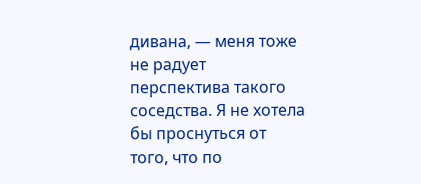дивана, — меня тоже не радует перспектива такого соседства. Я не хотела бы проснуться от того, что по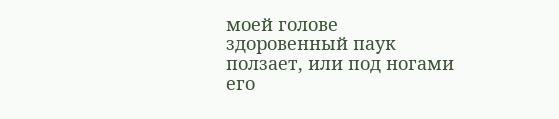моей голове здоровенный паук ползает, или под ногами его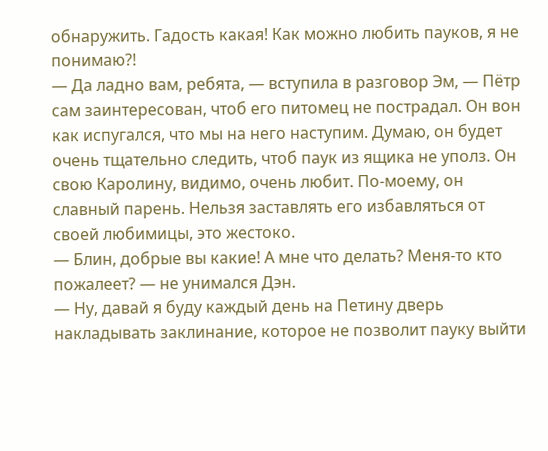обнаружить. Гадость какая! Как можно любить пауков, я не понимаю?!
— Да ладно вам, ребята, — вступила в разговор Эм, — Пётр сам заинтересован, чтоб его питомец не пострадал. Он вон как испугался, что мы на него наступим. Думаю, он будет очень тщательно следить, чтоб паук из ящика не уполз. Он свою Каролину, видимо, очень любит. По-моему, он славный парень. Нельзя заставлять его избавляться от своей любимицы, это жестоко.
— Блин, добрые вы какие! А мне что делать? Меня-то кто пожалеет? — не унимался Дэн.
— Ну, давай я буду каждый день на Петину дверь накладывать заклинание, которое не позволит пауку выйти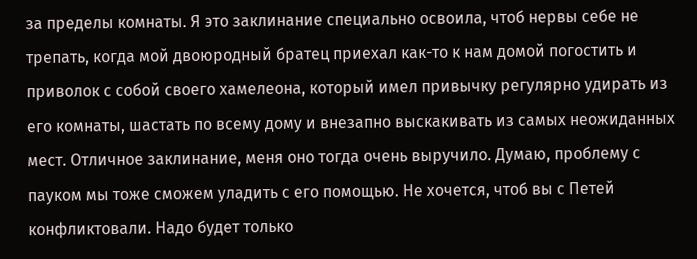за пределы комнаты. Я это заклинание специально освоила, чтоб нервы себе не трепать, когда мой двоюродный братец приехал как-то к нам домой погостить и приволок с собой своего хамелеона, который имел привычку регулярно удирать из его комнаты, шастать по всему дому и внезапно выскакивать из самых неожиданных мест. Отличное заклинание, меня оно тогда очень выручило. Думаю, проблему с пауком мы тоже сможем уладить с его помощью. Не хочется, чтоб вы с Петей конфликтовали. Надо будет только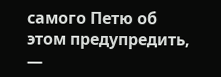самого Петю об этом предупредить, —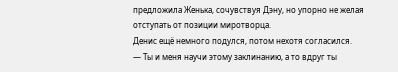предложила Женька, сочувствуя Дэну, но упорно не желая отступать от позиции миротворца.
Денис ещё немного подулся, потом нехотя согласился.
— Ты и меня научи этому заклинанию, а то вдруг ты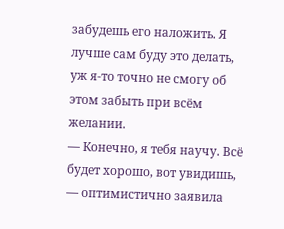забудешь его наложить. Я лучше сам буду это делать, уж я-то точно не смогу об этом забыть при всём желании.
— Конечно, я тебя научу. Всё будет хорошо, вот увидишь, — оптимистично заявила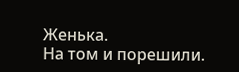Женька.
На том и порешили.